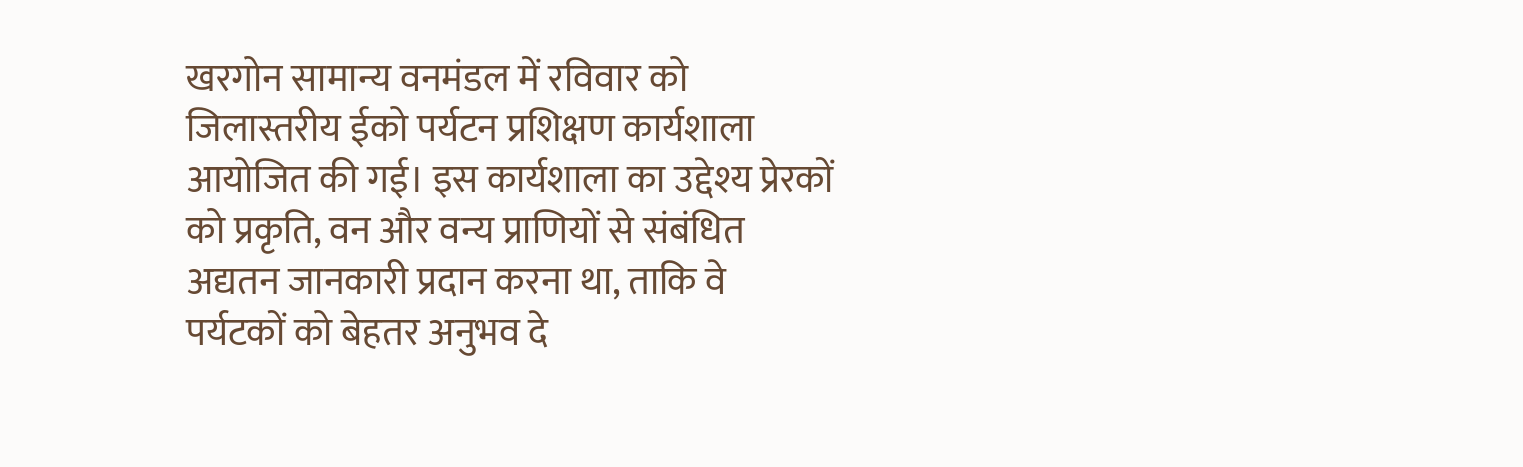खरगोन सामान्य वनमंडल में रविवार को जिलास्तरीय ईको पर्यटन प्रशिक्षण कार्यशाला आयोजित की गई। इस कार्यशाला का उद्देश्य प्रेरकों को प्रकृति, वन और वन्य प्राणियों से संबंधित अद्यतन जानकारी प्रदान करना था, ताकि वे पर्यटकों को बेहतर अनुभव दे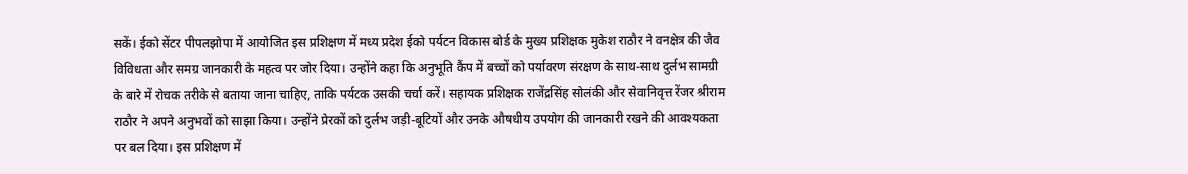सकें। ईको सेंटर पीपलझोपा में आयोजित इस प्रशिक्षण में मध्य प्रदेश ईको पर्यटन विकास बोर्ड के मुख्य प्रशिक्षक मुकेश राठौर ने वनक्षेत्र की जैव विविधता और समग्र जानकारी के महत्व पर जोर दिया। उन्होंने कहा कि अनुभूति कैंप में बच्चों को पर्यावरण संरक्षण के साथ-साथ दुर्लभ सामग्री के बारे में रोचक तरीके से बताया जाना चाहिए, ताकि पर्यटक उसकी चर्चा करें। सहायक प्रशिक्षक राजेंद्रसिंह सोलंकी और सेवानिवृत्त रेंजर श्रीराम राठौर ने अपने अनुभवों को साझा किया। उन्होंने प्रेरकों को दुर्लभ जड़ी-बूटियों और उनके औषधीय उपयोग की जानकारी रखने की आवश्यकता पर बल दिया। इस प्रशिक्षण में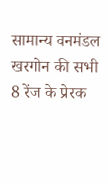सामान्य वनमंडल खरगोन की सभी 8 रेंज के प्रेरक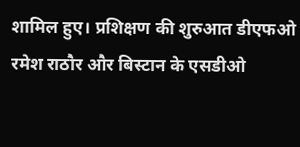शामिल हुए। प्रशिक्षण की शुरुआत डीएफओ रमेश राठौर और बिस्टान के एसडीओ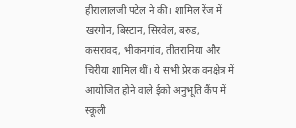हीरालालजी पटेल ने की। शामिल रेंज में खरगोन, बिस्टान, सिरवेल, बरुड, कसरावद, भीकनगांव, तीतरानिया और चिरीया शामिल थीं। ये सभी प्रेरक वनक्षेत्र में आयोजित होने वाले ईको अनुभूति कैंप में स्कूली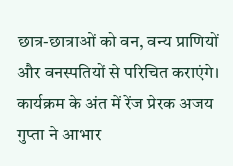छात्र-छात्राओं को वन, वन्य प्राणियों और वनस्पतियों से परिचित कराएंगे। कार्यक्रम के अंत में रेंज प्रेरक अजय गुप्ता ने आभार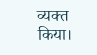व्यक्त किया।